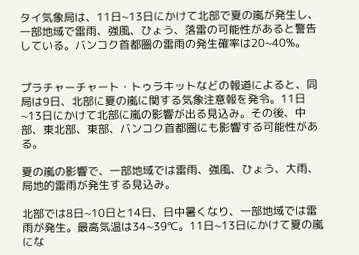タイ気象局は、11日~13日にかけて北部で夏の嵐が発生し、一部地域で雷雨、強風、ひょう、落雷の可能性があると警告している。バンコク首都圏の雷雨の発生確率は20~40%。


プラチャーチャート・トゥラキットなどの報道によると、同局は9日、北部に夏の嵐に関する気象注意報を発令。11日~13日にかけて北部に嵐の影響が出る見込み。その後、中部、東北部、東部、バンコク首都圏にも影響する可能性がある。

夏の嵐の影響で、一部地域では雷雨、強風、ひょう、大雨、局地的雷雨が発生する見込み。

北部では8日~10日と14日、日中暑くなり、一部地域では雷雨が発生。最高気温は34~39℃。11日~13日にかけて夏の嵐にな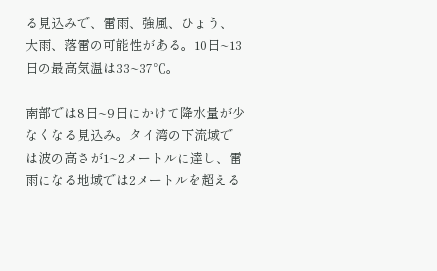る見込みで、雷雨、強風、ひょう、大雨、落雷の可能性がある。10日~13日の最高気温は33~37℃。

南部では8日~9日にかけて降水量が少なくなる見込み。タイ湾の下流域では波の高さが1~2メートルに達し、雷雨になる地域では2メートルを超える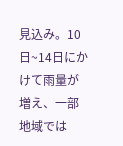見込み。10日~14日にかけて雨量が増え、一部地域では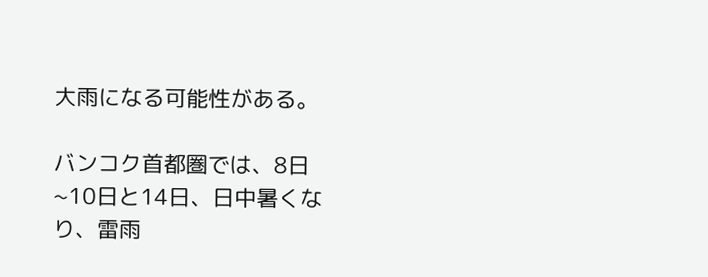大雨になる可能性がある。

バンコク首都圏では、8日~10日と14日、日中暑くなり、雷雨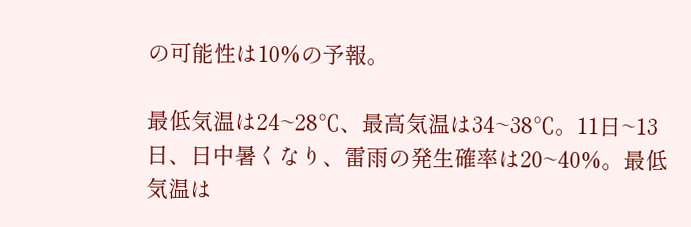の可能性は10%の予報。

最低気温は24~28℃、最高気温は34~38℃。11日~13日、日中暑くなり、雷雨の発生確率は20~40%。最低気温は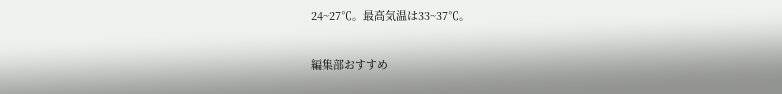24~27℃。最高気温は33~37℃。

編集部おすすめ